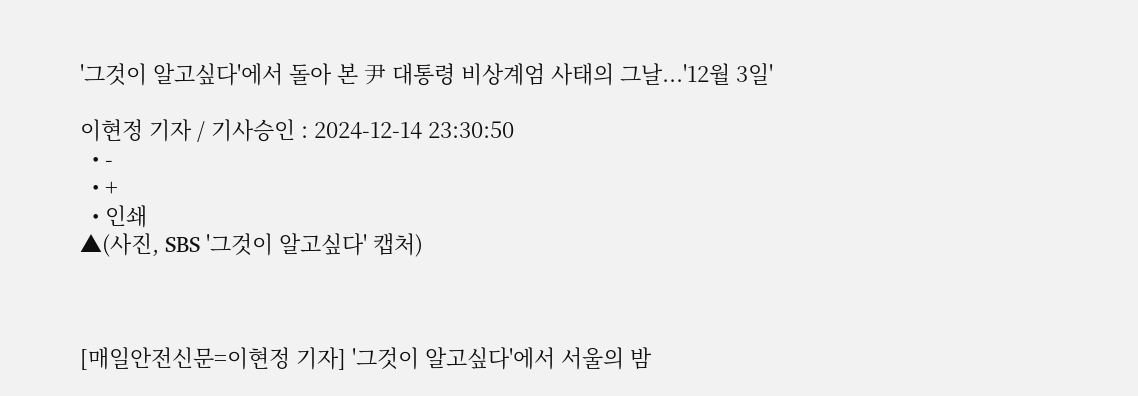'그것이 알고싶다'에서 돌아 본 尹 대통령 비상계엄 사태의 그날...'12월 3일'

이현정 기자 / 기사승인 : 2024-12-14 23:30:50
  • -
  • +
  • 인쇄
▲(사진, SBS '그것이 알고싶다' 캡처)



[매일안전신문=이현정 기자] '그것이 알고싶다'에서 서울의 밤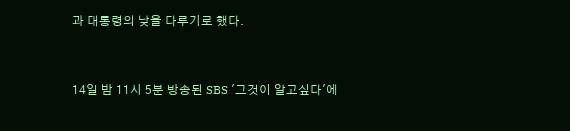과 대통령의 낮을 다루기로 했다.



14일 밤 11시 5분 방송된 SBS '그것이 알고싶다'에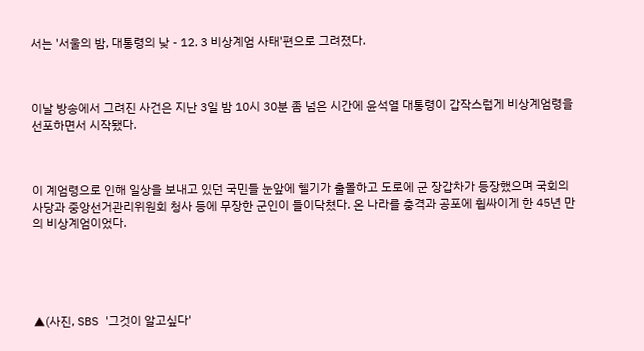서는 '서울의 밤, 대통령의 낮 - 12. 3 비상계엄 사태'편으로 그려졌다.



이날 방송에서 그려진 사건은 지난 3일 밤 10시 30분 좀 넘은 시간에 윤석열 대통령이 갑작스럽게 비상계엄령을 선포하면서 시작됐다.



이 계엄령으로 인해 일상을 보내고 있던 국민들 눈앞에 헬기가 출몰하고 도로에 군 장갑차가 등장했으며 국회의사당과 중앙선거관리위원회 청사 등에 무장한 군인이 들이닥쳤다. 온 나라를 충격과 공포에 휩싸이게 한 45년 만의 비상계엄이었다.





▲(사진, SBS '그것이 알고싶다'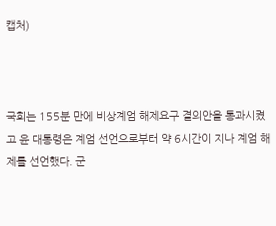캡처)



국회는 155분 만에 비상계엄 해제요구 결의안을 통과시켰고 윤 대통령은 계엄 선언으로부터 약 6시간이 지나 계엄 해제를 선언했다. 군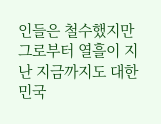인들은 철수했지만 그로부터 열흘이 지난 지금까지도 대한민국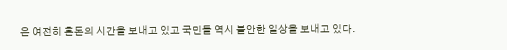은 여전히 혼돈의 시간을 보내고 있고 국민들 역시 불안한 일상을 보내고 있다.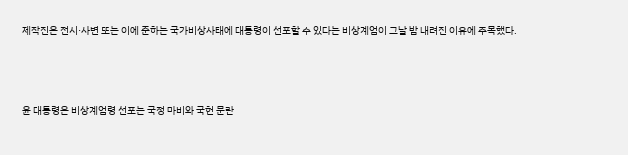제작진은 전시·사변 또는 이에 준하는 국가비상사태에 대통령이 선포할 수 있다는 비상계엄이 그날 밤 내려진 이유에 주목했다.



윤 대통령은 비상계엄령 선포는 국정 마비와 국헌 문란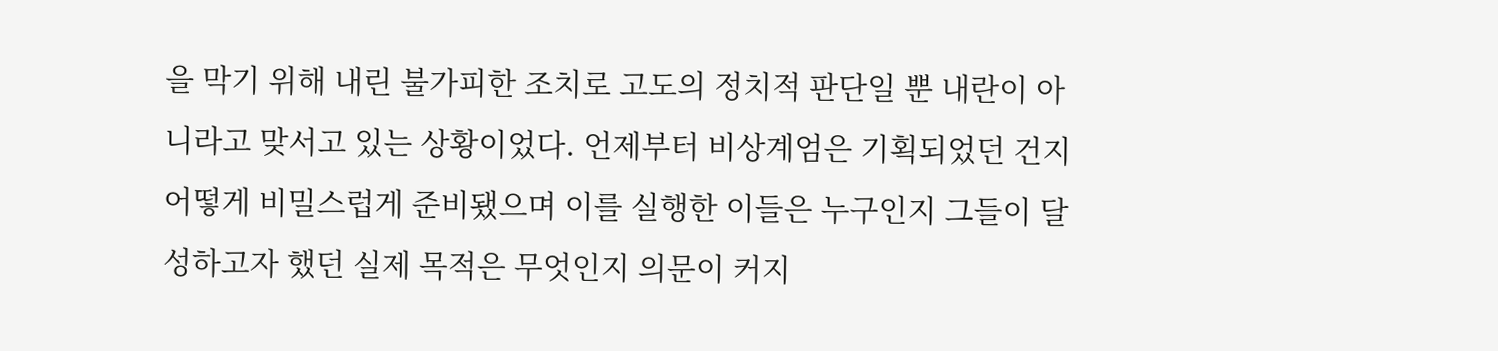을 막기 위해 내린 불가피한 조치로 고도의 정치적 판단일 뿐 내란이 아니라고 맞서고 있는 상황이었다. 언제부터 비상계엄은 기획되었던 건지 어떻게 비밀스럽게 준비됐으며 이를 실행한 이들은 누구인지 그들이 달성하고자 했던 실제 목적은 무엇인지 의문이 커지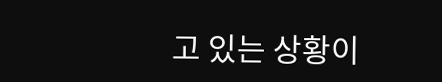고 있는 상황이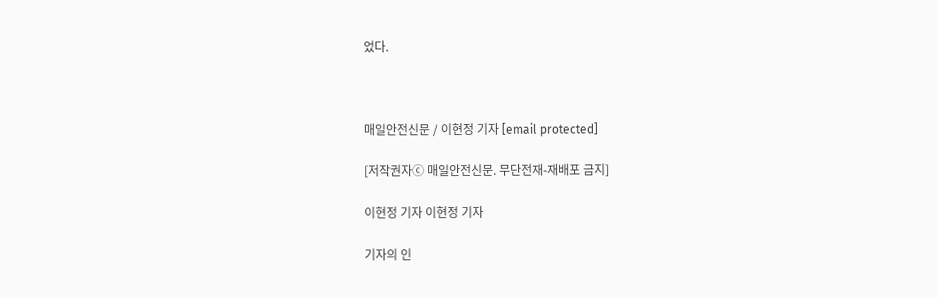었다.



매일안전신문 / 이현정 기자 [email protected]

[저작권자ⓒ 매일안전신문. 무단전재-재배포 금지]

이현정 기자 이현정 기자

기자의 인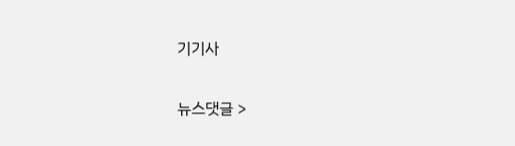기기사

뉴스댓글 >